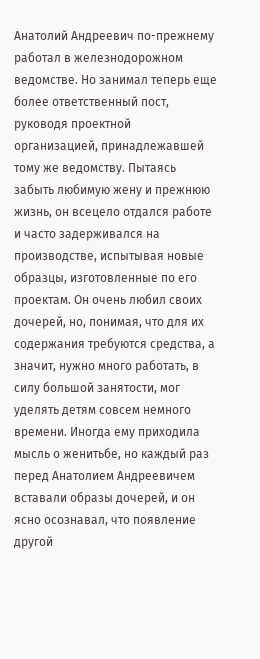Анатолий Андреевич по-прежнему работал в железнодорожном ведомстве. Но занимал теперь еще более ответственный пост, руководя проектной организацией, принадлежавшей тому же ведомству. Пытаясь забыть любимую жену и прежнюю жизнь, он всецело отдался работе и часто задерживался на производстве, испытывая новые образцы, изготовленные по его проектам. Он очень любил своих дочерей, но, понимая, что для их содержания требуются средства, а значит, нужно много работать, в силу большой занятости, мог уделять детям совсем немного времени. Иногда ему приходила мысль о женитьбе, но каждый раз перед Анатолием Андреевичем вставали образы дочерей, и он ясно осознавал, что появление другой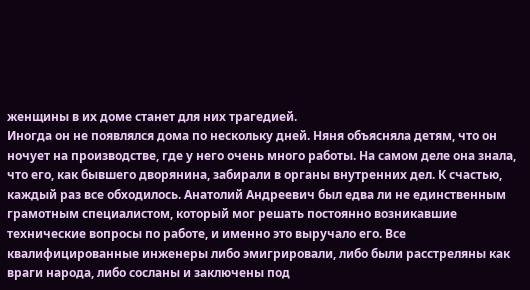женщины в их доме станет для них трагедией.
Иногда он не появлялся дома по нескольку дней. Няня объясняла детям, что он ночует на производстве, где у него очень много работы. На самом деле она знала, что его, как бывшего дворянина, забирали в органы внутренних дел. К счастью, каждый раз все обходилось. Анатолий Андреевич был едва ли не единственным грамотным специалистом, который мог решать постоянно возникавшие технические вопросы по работе, и именно это выручало его. Все квалифицированные инженеры либо эмигрировали, либо были расстреляны как враги народа, либо сосланы и заключены под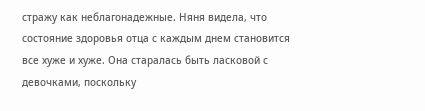стражу как неблагонадежные. Няня видела, что состояние здоровья отца с каждым днем становится все хуже и хуже. Она старалась быть ласковой с девочками, поскольку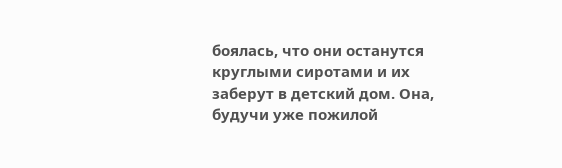боялась, что они останутся круглыми сиротами и их заберут в детский дом. Она, будучи уже пожилой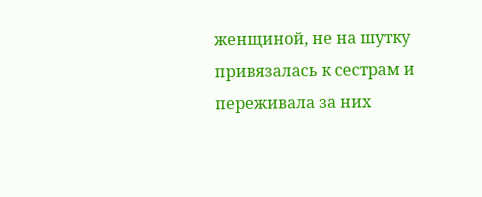женщиной, не на шутку привязалась к сестрам и переживала за них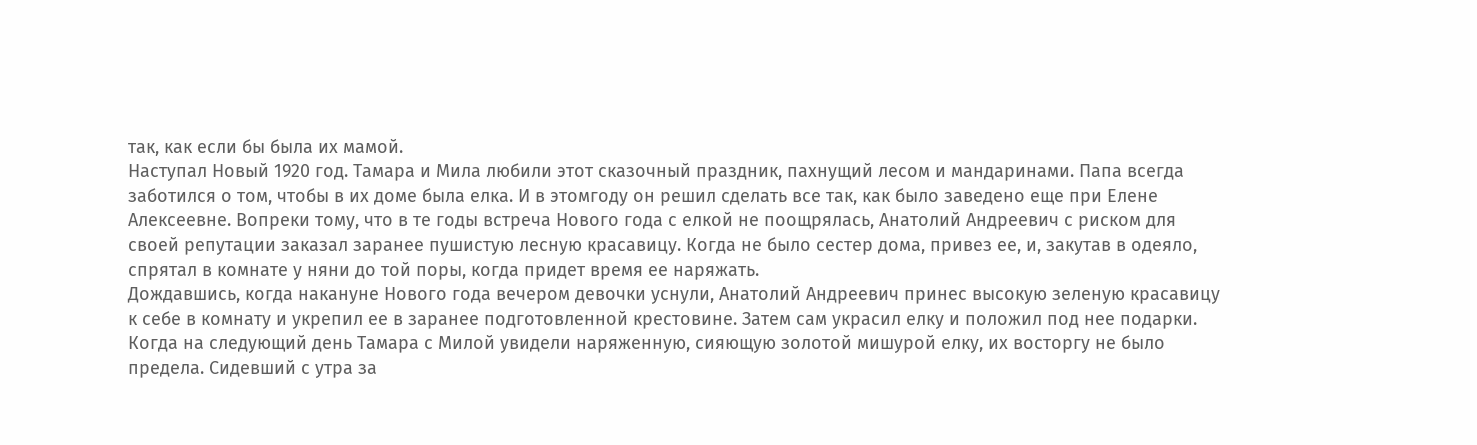так, как если бы была их мамой.
Наступал Новый 1920 год. Тамара и Мила любили этот сказочный праздник, пахнущий лесом и мандаринами. Папа всегда заботился о том, чтобы в их доме была елка. И в этомгоду он решил сделать все так, как было заведено еще при Елене Алексеевне. Вопреки тому, что в те годы встреча Нового года с елкой не поощрялась, Анатолий Андреевич с риском для своей репутации заказал заранее пушистую лесную красавицу. Когда не было сестер дома, привез ее, и, закутав в одеяло, спрятал в комнате у няни до той поры, когда придет время ее наряжать.
Дождавшись, когда накануне Нового года вечером девочки уснули, Анатолий Андреевич принес высокую зеленую красавицу к себе в комнату и укрепил ее в заранее подготовленной крестовине. Затем сам украсил елку и положил под нее подарки. Когда на следующий день Тамара с Милой увидели наряженную, сияющую золотой мишурой елку, их восторгу не было предела. Сидевший с утра за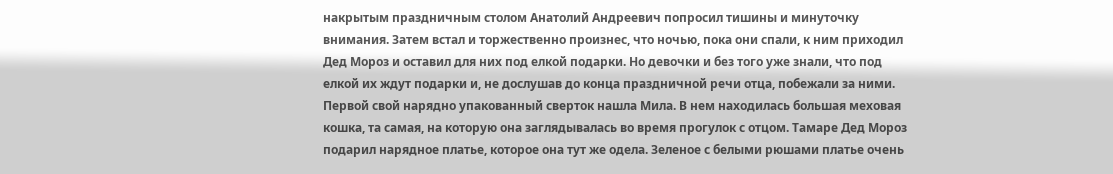накрытым праздничным столом Анатолий Андреевич попросил тишины и минуточку внимания. Затем встал и торжественно произнес, что ночью, пока они спали, к ним приходил Дед Мороз и оставил для них под елкой подарки. Но девочки и без того уже знали, что под елкой их ждут подарки и, не дослушав до конца праздничной речи отца, побежали за ними. Первой свой нарядно упакованный сверток нашла Мила. В нем находилась большая меховая кошка, та самая, на которую она заглядывалась во время прогулок с отцом. Тамаре Дед Мороз подарил нарядное платье, которое она тут же одела. Зеленое с белыми рюшами платье очень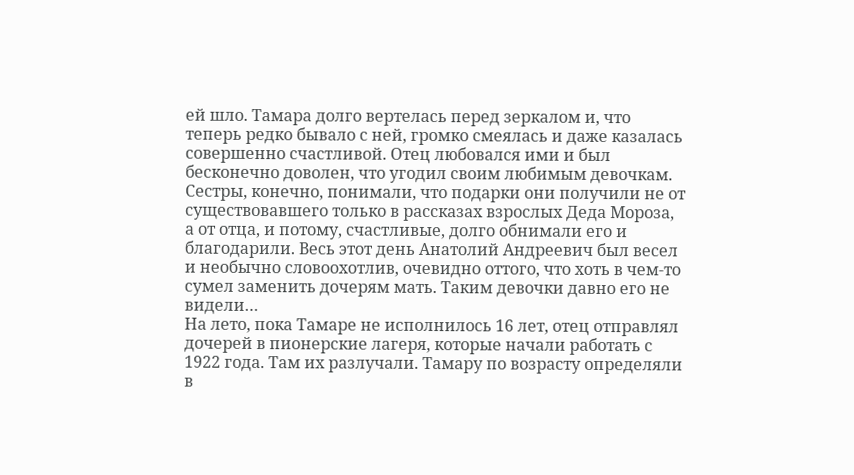ей шло. Тамара долго вертелась перед зеркалом и, что теперь редко бывало с ней, громко смеялась и даже казалась совершенно счастливой. Отец любовался ими и был бесконечно доволен, что угодил своим любимым девочкам.
Сестры, конечно, понимали, что подарки они получили не от существовавшего только в рассказах взрослых Деда Мороза, а от отца, и потому, счастливые, долго обнимали его и благодарили. Весь этот день Анатолий Андреевич был весел и необычно словоохотлив, очевидно оттого, что хоть в чем-то сумел заменить дочерям мать. Таким девочки давно его не видели…
На лето, пока Тамаре не исполнилось 16 лет, отец отправлял дочерей в пионерские лагеря, которые начали работать с 1922 года. Там их разлучали. Тамару по возрасту определяли в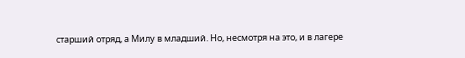старший отряд, а Милу в младший. Но, несмотря на это, и в лагере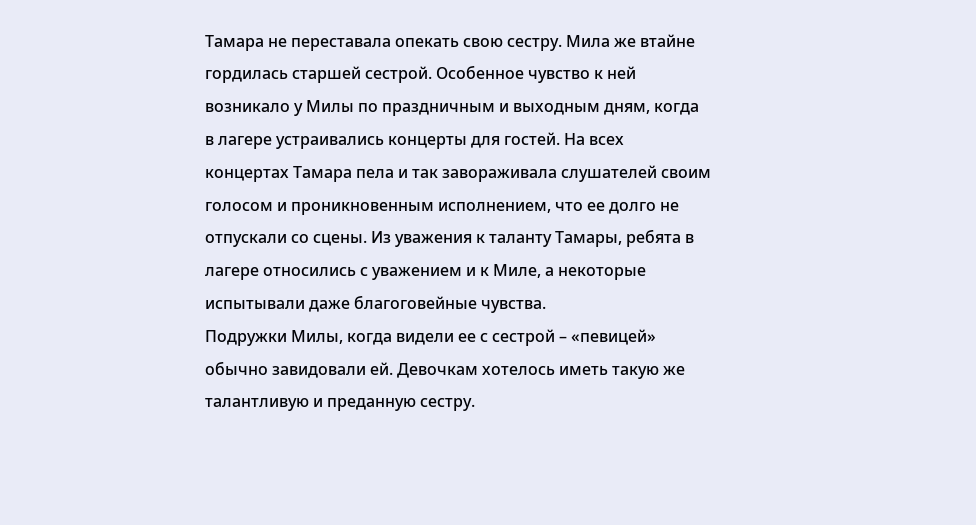Тамара не переставала опекать свою сестру. Мила же втайне гордилась старшей сестрой. Особенное чувство к ней возникало у Милы по праздничным и выходным дням, когда в лагере устраивались концерты для гостей. На всех концертах Тамара пела и так завораживала слушателей своим голосом и проникновенным исполнением, что ее долго не отпускали со сцены. Из уважения к таланту Тамары, ребята в лагере относились с уважением и к Миле, а некоторые испытывали даже благоговейные чувства.
Подружки Милы, когда видели ее с сестрой – «певицей» обычно завидовали ей. Девочкам хотелось иметь такую же талантливую и преданную сестру.